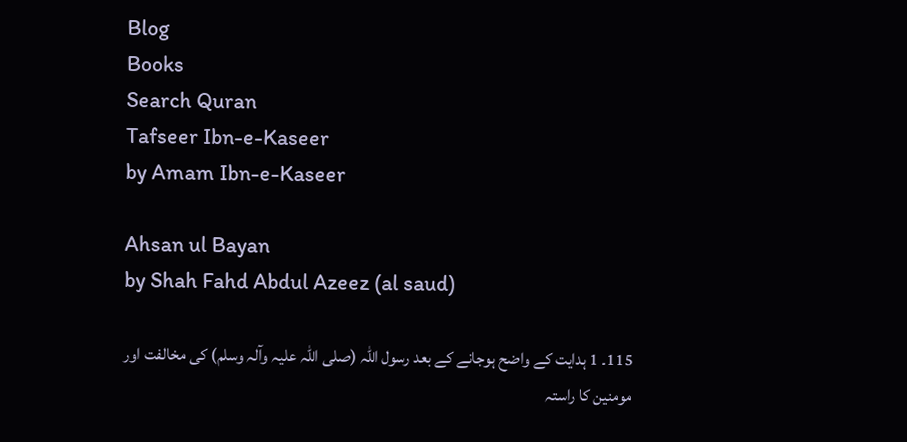Blog
Books
Search Quran
Tafseer Ibn-e-Kaseer
by Amam Ibn-e-Kaseer

Ahsan ul Bayan
by Shah Fahd Abdul Azeez (al saud)

115۔ 1 ہدایت کے واضح ہوجانے کے بعد رسول اللہ (صلی اللہ علیہ وآلہ وسلم) کی مخالفت اور مومنین کا راستہ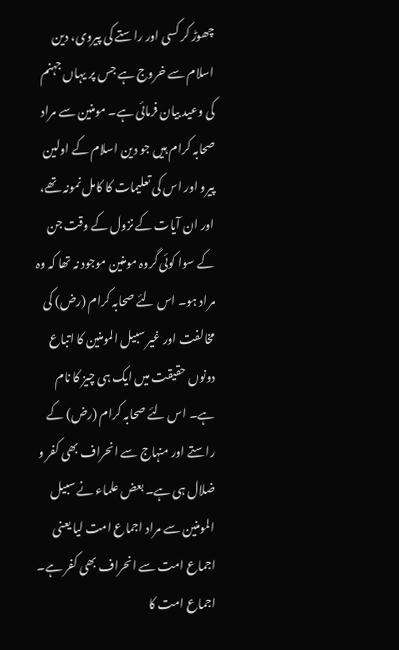چھوڑ کر کسی اور راستے کی پیروی، دین اسلام سے خروج ہے جس پر یہاں جہنم کی وعید بیان فرمائی ہے۔ مومنین سے مراد صحابہ کرام ہیں جو دین اسلام کے اولین پیرو اور اس کی تعلیمات کا کامل نمونہ تھے، اور ان آیات کے نزول کے وقت جن کے سوا کوئی گروہ مومنین موجود نہ تھا کہ وہ مراد ہو۔ اس لئے صحابہ کرام (رض) کی مخالفت اور غیر سبیل المومنین کا اتباع دونوں حقیقت میں ایک ہی چیز کا نام ہے۔ اس لئے صحابہ کرام (رض) کے راستے اور منہاج سے انحراف بھی کفر و ضلال ہی ہے۔ بعض علماء نے سبیل المومنین سے مراد اجماع امت لیا یعنی اجماع امت سے انحراف بھی کفر ہے۔ اجماع امت کا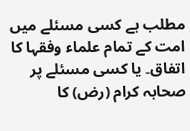مطلب ہے کسی مسئلے میں امت کے تمام علماء وفقہا کا اتفاق۔ یا کسی مسئلے پر صحابہ کرام (رض) کا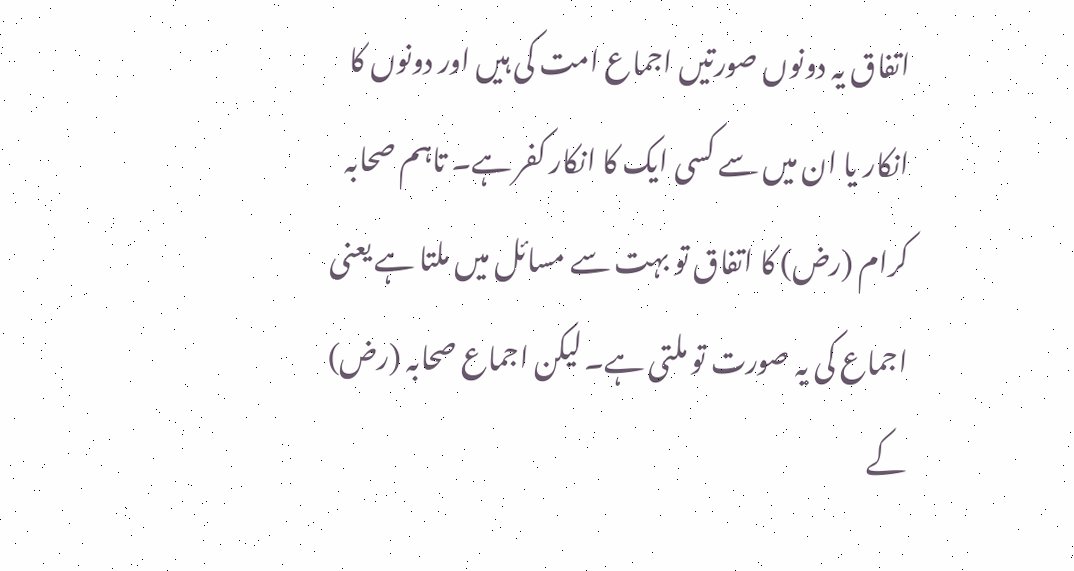اتفاق یہ دونوں صورتیں اجماع امت کی ہیں اور دونوں کا انکار یا ان میں سے کسی ایک کا انکار کفر ہے۔ تاہم صحابہ کرام (رض) کا اتفاق تو بہت سے مسائل میں ملتا ہے یعنی اجماع کی یہ صورت تو ملتی ہے۔ لیکن اجماع صحابہ (رض) کے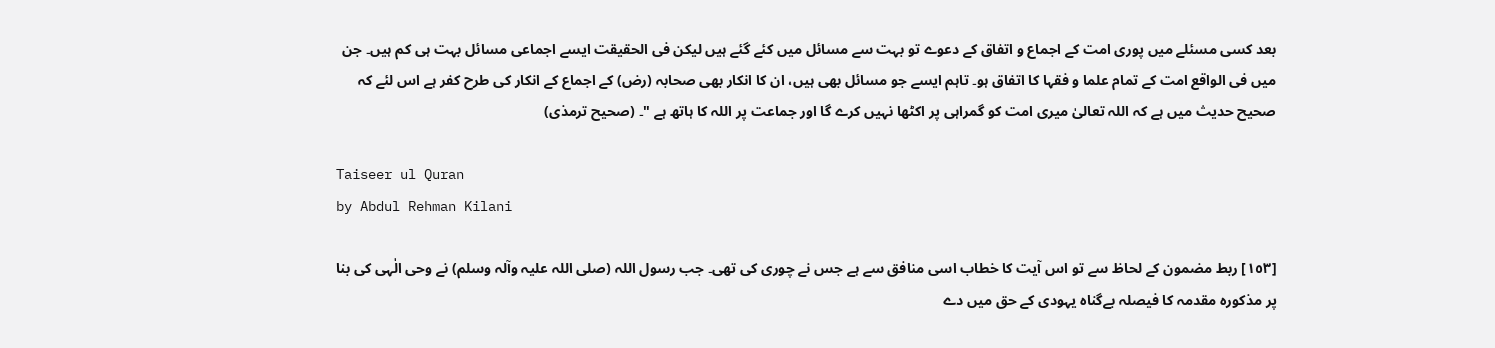بعد کسی مسئلے میں پوری امت کے اجماع و اتفاق کے دعوے تو بہت سے مسائل میں کئے گئے ہیں لیکن فی الحقیقت ایسے اجماعی مسائل بہت ہی کم ہیں۔ جن میں فی الواقع امت کے تمام علما و فقہا کا اتفاق ہو۔ تاہم ایسے جو مسائل بھی ہیں، ان کا انکار بھی صحابہ (رض) کے اجماع کے انکار کی طرح کفر ہے اس لئے کہ صحیح حدیث میں ہے کہ اللہ تعالیٰ میری امت کو گمراہی پر اکٹھا نہیں کرے گا اور جماعت پر اللہ کا ہاتھ ہے "۔ (صحیح ترمذی)

Taiseer ul Quran
by Abdul Rehman Kilani

[١٥٣] ربط مضمون کے لحاظ سے تو اس آیت کا خطاب اسی منافق سے ہے جس نے چوری کی تھی۔ جب رسول اللہ (صلی اللہ علیہ وآلہ وسلم) نے وحی الٰہی کی بنا پر مذکورہ مقدمہ کا فیصلہ بےگناہ یہودی کے حق میں دے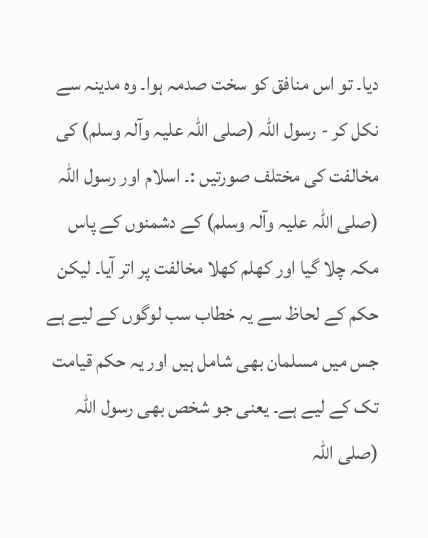دیا۔ تو اس منافق کو سخت صدمہ ہوا۔ وہ مدینہ سے نکل کر - رسول اللہ (صلی اللہ علیہ وآلہ وسلم) کی مخالفت کی مختلف صورتیں :۔ اسلام اور رسول اللہ (صلی اللہ علیہ وآلہ وسلم) کے دشمنوں کے پاس مکہ چلا گیا اور کھلم کھلا مخالفت پر اتر آیا۔ لیکن حکم کے لحاظ سے یہ خطاب سب لوگوں کے لیے ہے جس میں مسلمان بھی شامل ہیں اور یہ حکم قیامت تک کے لیے ہے۔ یعنی جو شخص بھی رسول اللہ (صلی اللہ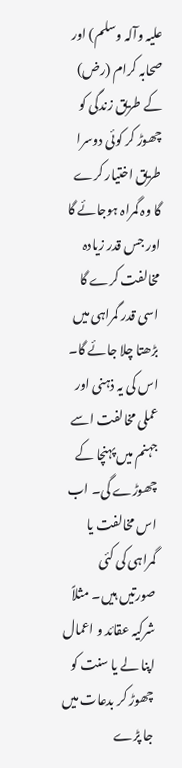علیہ وآلہ وسلم) اور صحابہ کرام (رض) کے طریق زندگی کو چھوڑ کر کوئی دوسرا طریق اختیار کرے گا وہ گمراہ ہوجائے گا اور جس قدر زیادہ مخالفت کرے گا اسی قدر گمراہی میں بڑھتا چلا جائے گا۔ اس کی یہ ذہنی اور عملی مخالفت اسے جہنم میں پہنچا کے چھوڑے گی۔ اب اس مخالفت یا گمراہی کی کئی صورتیں ہیں۔ مثلاً شرکیہ عقائد و اعمال اپنا لے یا سنت کو چھوڑ کر بدعات میں جا پڑے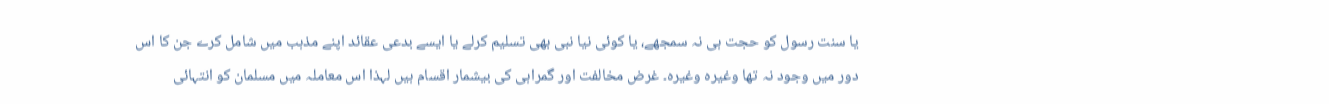یا سنت رسول کو حجت ہی نہ سمجھے، یا کوئی نیا نبی بھی تسلیم کرلے یا ایسے بدعی عقائد اپنے مذہب میں شامل کرے جن کا اس دور میں وجود نہ تھا وغیرہ وغیرہ۔ غرض مخالفت اور گمراہی کی بیشمار اقسام ہیں لہذا اس معاملہ میں مسلمان کو انتہائی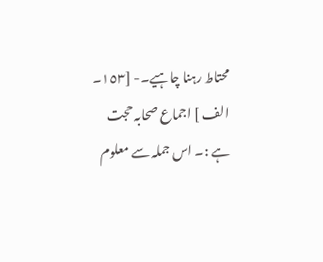محتاط رہنا چاہیے۔- [١٥٣۔ الف ] اجماع صحابہ حجت ہے :۔ اس جملہ سے معلوم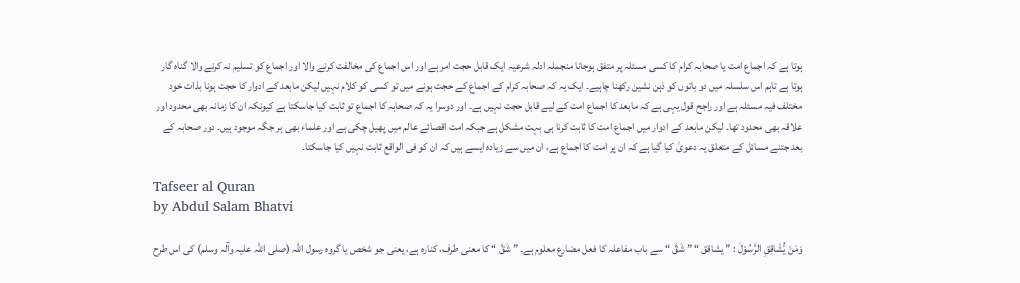ہوتا ہے کہ اجماع امت یا صحابہ کرام کا کسی مسئلہ پر متفق ہوجانا منجملہ ادلہ شرعیہ ایک قابل حجت امر ہے اور اس اجماع کی مخالفت کرنے والا اور اجماع کو تسلیم نہ کرنے والا گناہ گار ہوتا ہے تاہم اس سلسلہ میں دو باتوں کو ذہن نشین رکھنا چاہیے۔ ایک یہ کہ صحابہ کرام کے اجماع کے حجت ہونے میں تو کسی کو کلام نہیں لیکن مابعد کے ادوار کا حجت ہونا بذات خود مختلف فیہ مسئلہ ہے اور راجح قول یہی ہے کہ مابعد کا اجماع امت کے لیے قابل حجت نہیں ہے۔ اور دوسرا یہ کہ صحابہ کا اجماع تو ثابت کیا جاسکتا ہے کیونکہ ان کا زمانہ بھی محدود اور علاقہ بھی محدود تھا۔ لیکن مابعد کے ادوار میں اجماع امت کا ثابت کرنا ہی بہت مشکل ہے جبکہ امت اقصائے عالم میں پھیل چکی ہے اور علماء بھی ہر جگہ موجود ہیں۔ دور صحابہ کے بعد جتنے مسائل کے متعلق یہ دعویٰ کیا گیا ہے کہ ان پر امت کا اجماع ہے، ان میں سے زیادہ ایسے ہیں کہ ان کو فی الواقع ثابت نہیں کیا جاسکتا۔

Tafseer al Quran
by Abdul Salam Bhatvi

وَمَنْ يُّشَاقِقِ الرَّسُوْلَ : ” یشاقق “ ” شَقَّ “ سے باب مفاعلہ کا فعل مضارع معلوم ہے۔ ” شَقَّ “ کا معنی طرف، کنارہ ہے، یعنی جو شخص یا گروہ رسول اللہ (صلی اللہ علیہ وآلہ وسلم) کی اس طرح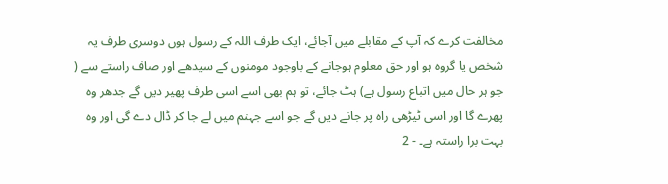مخالفت کرے کہ آپ کے مقابلے میں آجائے، ایک طرف اللہ کے رسول ہوں دوسری طرف یہ شخص یا گروہ ہو اور حق معلوم ہوجانے کے باوجود مومنوں کے سیدھے اور صاف راستے سے ( جو ہر حال میں اتباع رسول ہے) ہٹ جائے، تو ہم بھی اسے اسی طرف پھیر دیں گے جدھر وہ پھرے گا اور اسی ٹیڑھی راہ پر جانے دیں گے جو اسے جہنم میں لے جا کر ڈال دے گی اور وہ بہت برا راستہ ہے۔ - 2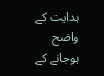ہدایت کے واضح ہوجانے کے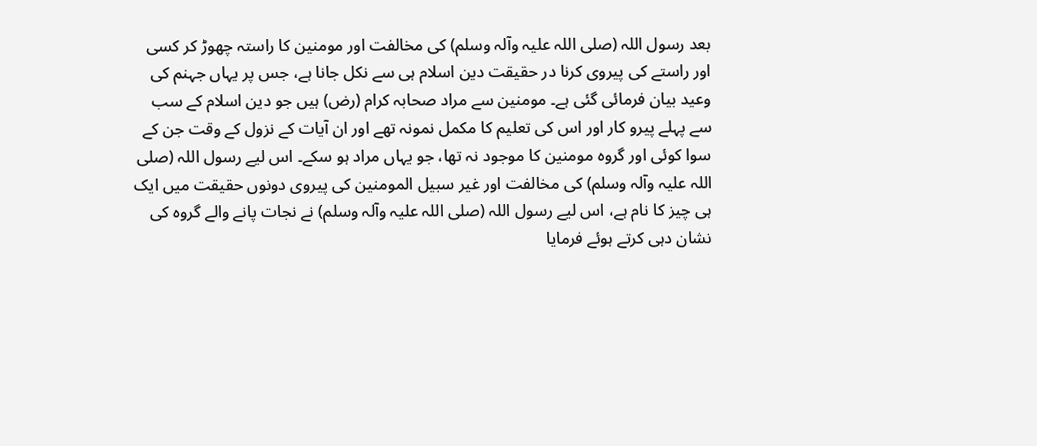بعد رسول اللہ (صلی اللہ علیہ وآلہ وسلم) کی مخالفت اور مومنین کا راستہ چھوڑ کر کسی اور راستے کی پیروی کرنا در حقیقت دین اسلام ہی سے نکل جانا ہے، جس پر یہاں جہنم کی وعید بیان فرمائی گئی ہے۔ مومنین سے مراد صحابہ کرام (رض) ہیں جو دین اسلام کے سب سے پہلے پیرو کار اور اس کی تعلیم کا مکمل نمونہ تھے اور ان آیات کے نزول کے وقت جن کے سوا کوئی اور گروہ مومنین کا موجود نہ تھا، جو یہاں مراد ہو سکے۔ اس لیے رسول اللہ (صلی اللہ علیہ وآلہ وسلم) کی مخالفت اور غیر سبیل المومنین کی پیروی دونوں حقیقت میں ایک ہی چیز کا نام ہے، اس لیے رسول اللہ (صلی اللہ علیہ وآلہ وسلم) نے نجات پانے والے گروہ کی نشان دہی کرتے ہوئے فرمایا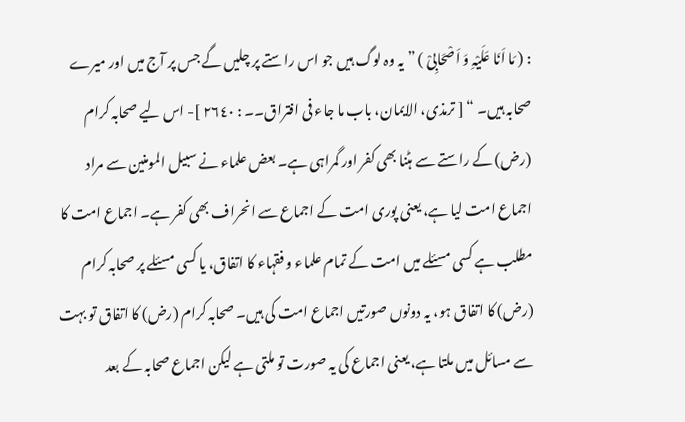: ( مَا اَنَا عَلَیْہِ وَ اَصْحَابِیْ ) ” یہ وہ لوگ ہیں جو اس راستے پر چلیں گے جس پر آج میں اور میرے صحابہ ہیں۔ “ [ ترمذی، الایمان، باب ما جاء فی افتراق۔۔ : ٢٦٤٠ ]- اس لیے صحابہ کرام (رض) کے راستے سے ہٹنا بھی کفر اور گمراہی ہے۔ بعض علماء نے سبیل المومنین سے مراد اجماع امت لیا ہے، یعنی پوری امت کے اجماع سے انحراف بھی کفر ہے۔ اجماع امت کا مطلب ہے کسی مسئلے میں امت کے تمام علماء و فقہاء کا اتفاق، یا کسی مسئلے پر صحابہ کرام (رض) کا اتفاق ہو، یہ دونوں صورتیں اجماع امت کی ہیں۔ صحابہ کرام (رض) کا اتفاق تو بہت سے مسائل میں ملتا ہے، یعنی اجماع کی یہ صورت تو ملتی ہے لیکن اجماع صحابہ کے بعد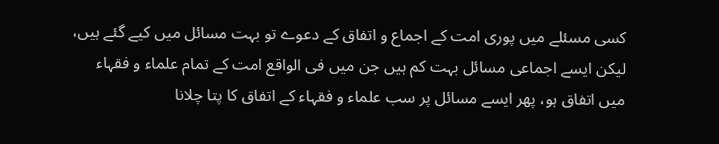کسی مسئلے میں پوری امت کے اجماع و اتفاق کے دعوے تو بہت مسائل میں کیے گئے ہیں، لیکن ایسے اجماعی مسائل بہت کم ہیں جن میں فی الواقع امت کے تمام علماء و فقہاء میں اتفاق ہو، پھر ایسے مسائل پر سب علماء و فقہاء کے اتفاق کا پتا چلانا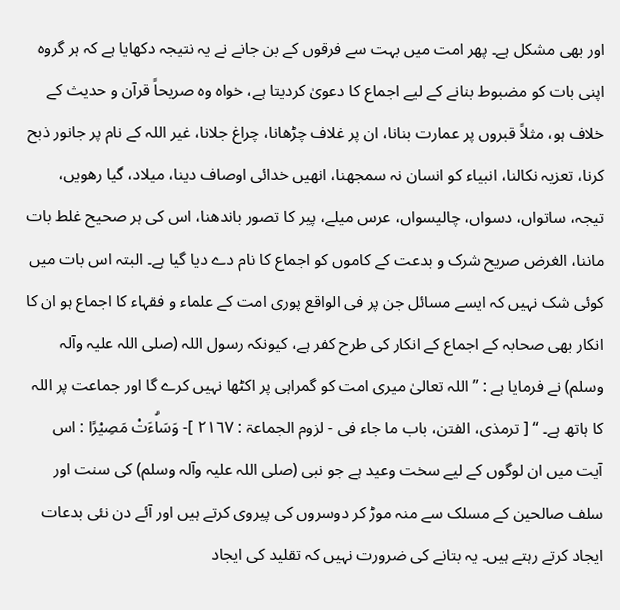اور بھی مشکل ہے۔ پھر امت میں بہت سے فرقوں کے بن جانے نے یہ نتیجہ دکھایا ہے کہ ہر گروہ اپنی بات کو مضبوط بنانے کے لیے اجماع کا دعویٰ کردیتا ہے، خواہ وہ صریحاً قرآن و حدیث کے خلاف ہو، مثلاً قبروں پر عمارت بنانا، ان پر غلاف چڑھانا، چراغ جلانا، غیر اللہ کے نام پر جانور ذبح کرنا، تعزیہ نکالنا، انبیاء کو انسان نہ سمجھنا، انھیں خدائی اوصاف دینا، میلاد، گیا رھویں، تیجہ، ساتواں، دسواں، چالیسواں، عرس میلے، پیر کا تصور باندھنا، اس کی ہر صحیح غلط بات ماننا، الغرض صریح شرک و بدعت کے کاموں کو اجماع کا نام دے دیا گیا ہے۔ البتہ اس بات میں کوئی شک نہیں کہ ایسے مسائل جن پر فی الواقع پوری امت کے علماء و فقہاء کا اجماع ہو ان کا انکار بھی صحابہ کے اجماع کے انکار کی طرح کفر ہے، کیونکہ رسول اللہ (صلی اللہ علیہ وآلہ وسلم) نے فرمایا ہے : ” اللہ تعالیٰ میری امت کو گمراہی پر اکٹھا نہیں کرے گا اور جماعت پر اللہ کا ہاتھ ہے۔ “ [ ترمذی، الفتن، باب ما جاء فی - لزوم الجماعۃ : ٢١٦٧ ]- وَسَاۗءَتْ مَصِيْرًا : اس آیت میں ان لوگوں کے لیے سخت وعید ہے جو نبی (صلی اللہ علیہ وآلہ وسلم) کی سنت اور سلف صالحین کے مسلک سے منہ موڑ کر دوسروں کی پیروی کرتے ہیں اور آئے دن نئی بدعات ایجاد کرتے رہتے ہیں۔ یہ بتانے کی ضرورت نہیں کہ تقلید کی ایجاد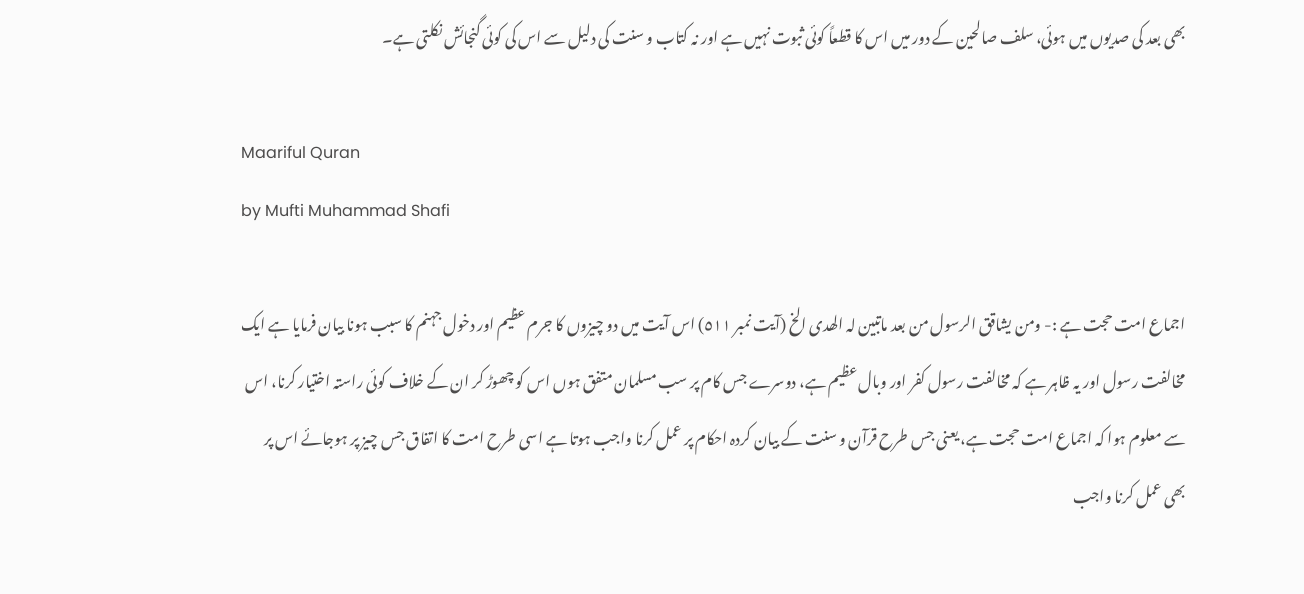بھی بعد کی صدیوں میں ہوئی، سلف صالحین کے دور میں اس کا قطعاً کوئی ثبوت نہیں ہے اور نہ کتاب و سنت کی دلیل سے اس کی کوئی گنجائش نکلتی ہے۔

Maariful Quran
by Mufti Muhammad Shafi

اجماع امت حجت ہے :- ومن یشاقق الرسول من بعد ماتبین لہ الھدی الخ (آیت نمبر ٥١١) اس آیت میں دو چیزوں کا جرم عظیم اور دخول جہنم کا سبب ہونا بیان فرمایا ہے ایک مخالفت رسول اور یہ ظاہر ہے کہ مخالفت رسول کفر اور وبال عظیم ہے، دوسرے جس کام پر سب مسلمان متفق ہوں اس کو چھوڑ کر ان کے خلاف کوئی راستہ اختیار کرنا، اس سے معلوم ہوا کہ اجماع امت حجت ہے، یعنی جس طرح قرآن و سنت کے بیان کردہ احکام پر عمل کرنا واجب ہوتا ہے اسی طرح امت کا اتفاق جس چیز پر ہوجائے اس پر بھی عمل کرنا واجب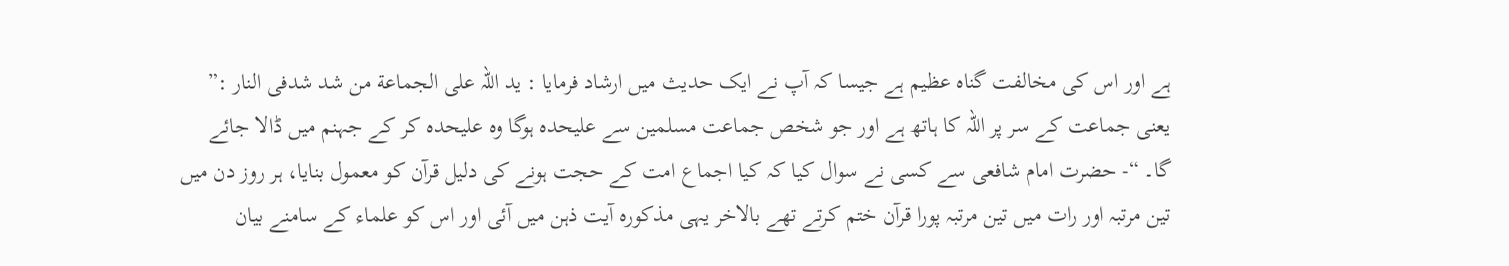ہے اور اس کی مخالفت گناہ عظیم ہے جیسا کہ آپ نے ایک حدیث میں ارشاد فرمایا : ید اللہ علی الجماعة من شد شدفی النار :” یعنی جماعت کے سر پر اللہ کا ہاتھ ہے اور جو شخص جماعت مسلمین سے علیحدہ ہوگا وہ علیحدہ کر کے جہنم میں ڈالا جائے گا۔ “- حضرت امام شافعی سے کسی نے سوال کیا کہ کیا اجماع امت کے حجت ہونے کی دلیل قرآن کو معمول بنایا، ہر روز دن میں تین مرتبہ اور رات میں تین مرتبہ پورا قرآن ختم کرتے تھے بالاخر یہی مذکورہ آیت ذہن میں آئی اور اس کو علماء کے سامنے بیان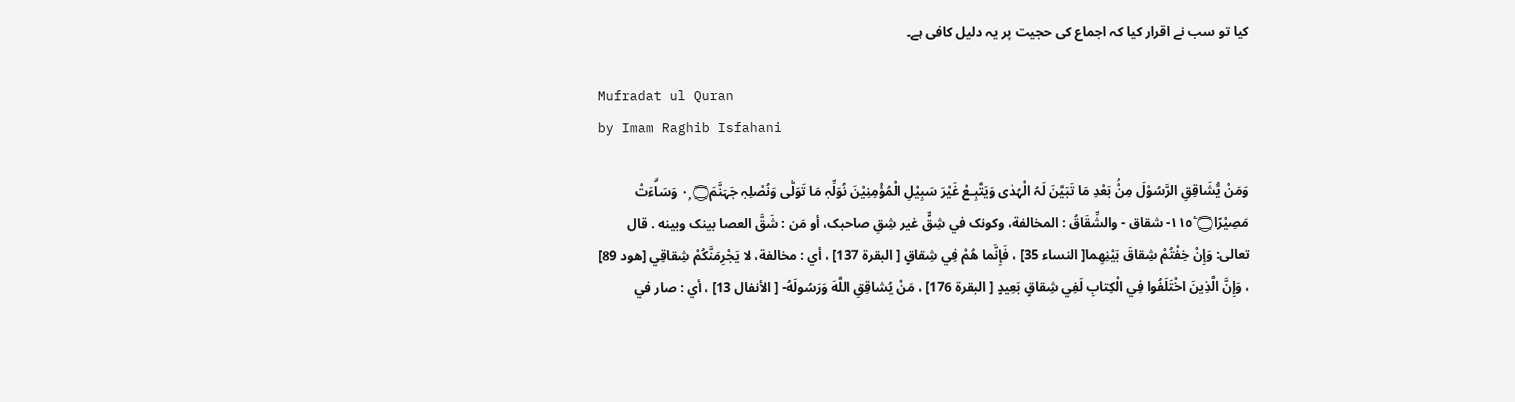کیا تو سب نے اقرار کیا کہ اجماع کی حجیت پر یہ دلیل کافی ہے۔

Mufradat ul Quran
by Imam Raghib Isfahani

وَمَنْ يُّشَاقِقِ الرَّسُوْلَ مِنْۢ بَعْدِ مَا تَبَيَّنَ لَہُ الْہُدٰى وَيَتَّبِـعْ غَيْرَ سَبِيْلِ الْمُؤْمِنِيْنَ نُوَلِّہٖ مَا تَوَلّٰى وَنُصْلِہٖ جَہَنَّمَ۝ ٠ۭ وَسَاۗءَتْ مَصِيْرًا۝ ١١٥ۧ- شقاق - والشِّقَاقُ : المخالفة، وکونک في شِقٍّ غير شِقِ صاحبک، أو مَن : شَقَّ العصا بينک وبینه . قال تعالی: وَإِنْ خِفْتُمْ شِقاقَ بَيْنِهِما[ النساء 35] ، فَإِنَّما هُمْ فِي شِقاقٍ [ البقرة 137] ، أي : مخالفة، لا يَجْرِمَنَّكُمْ شِقاقِي [هود 89] ، وَإِنَّ الَّذِينَ اخْتَلَفُوا فِي الْكِتابِ لَفِي شِقاقٍ بَعِيدٍ [ البقرة 176] ، مَنْ يُشاقِقِ اللَّهَ وَرَسُولَهُ- [ الأنفال 13] ، أي : صار في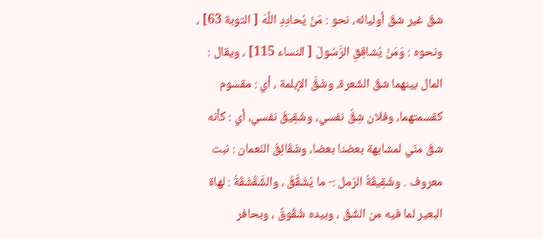شقّ غير شقّ أولیائه، نحو : مَنْ يُحادِدِ اللَّهَ [ التوبة 63] ، ونحوه : وَمَنْ يُشاقِقِ الرَّسُولَ [ النساء 115] ، ويقال : المال بينهما شقّ الشّعرة، وشَقَّ الإبلمة ، أي : مقسوم کقسمتهما، وفلان شِقُّ نفسي، وشَقِيقُ نفسي، أي : كأنه شقّ منّي لمشابهة بعضنا بعضا، وشَقَائِقُ النّعمان : نبت معروف . وشَقِيقَةُ الرّمل :- ما يُشَقَّقُ ، والشَّقْشَقَةُ : لهاة البعیر لما فيه من الشّقّ ، وبیده شُقُوقٌ ، وبحافر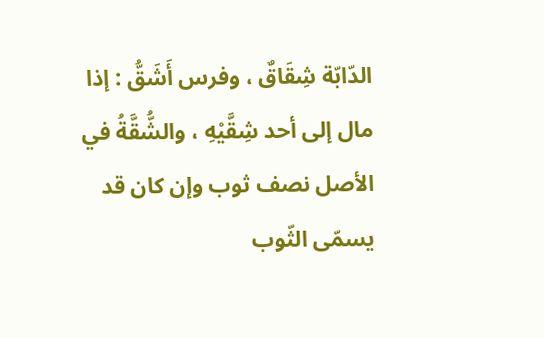الدّابّة شِقَاقٌ ، وفرس أَشَقُّ : إذا مال إلى أحد شِقَّيْهِ ، والشُّقَّةُ في الأصل نصف ثوب وإن کان قد يسمّى الثّوب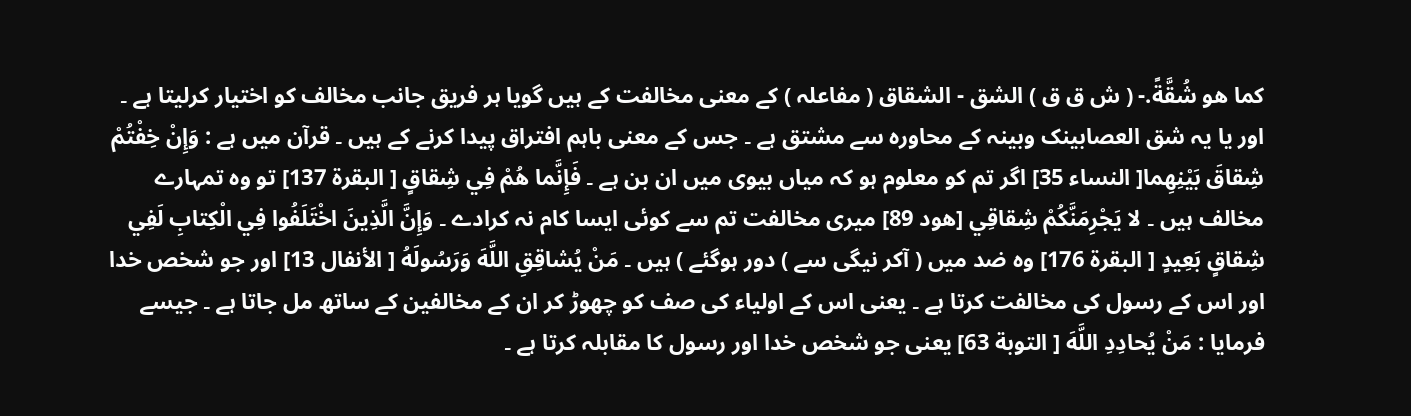کما هو شُقَّةً.- ( ش ق ق ) الشق - الشقاق ( مفاعلہ ) کے معنی مخالفت کے ہیں گویا ہر فریق جانب مخالف کو اختیار کرلیتا ہے ۔ اور یا یہ شق العصابینک وبینہ کے محاورہ سے مشتق ہے ۔ جس کے معنی باہم افتراق پیدا کرنے کے ہیں ۔ قرآن میں ہے : وَإِنْ خِفْتُمْ شِقاقَ بَيْنِهِما[ النساء 35] اگر تم کو معلوم ہو کہ میاں بیوی میں ان بن ہے ۔ فَإِنَّما هُمْ فِي شِقاقٍ [ البقرة 137] تو وہ تمہارے مخالف ہیں ۔ لا يَجْرِمَنَّكُمْ شِقاقِي [هود 89] میری مخالفت تم سے کوئی ایسا کام نہ کرادے ۔ وَإِنَّ الَّذِينَ اخْتَلَفُوا فِي الْكِتابِ لَفِي شِقاقٍ بَعِيدٍ [ البقرة 176] وہ ضد میں ( آکر نیگی سے ) دور ہوگئے ) ہیں ۔ مَنْ يُشاقِقِ اللَّهَ وَرَسُولَهُ [ الأنفال 13] اور جو شخص خدا اور اس کے رسول کی مخالفت کرتا ہے ۔ یعنی اس کے اولیاء کی صف کو چھوڑ کر ان کے مخالفین کے ساتھ مل جاتا ہے ۔ جیسے فرمایا : مَنْ يُحادِدِ اللَّهَ [ التوبة 63] یعنی جو شخص خدا اور رسول کا مقابلہ کرتا ہے ۔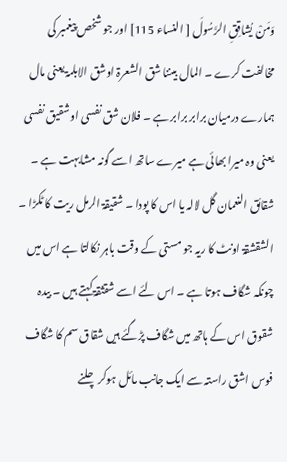وَمَنْ يُشاقِقِ الرَّسُولَ [ النساء 115] اور جو شخص پیغمبر کی مخالفت کرے ۔ المال بیننا شق الشعرۃ اوشق الابلمۃ یعنی مال ہمارے درمیان برابر برابر ہے ۔ فلان شق نفسی اوشقیق نفسی یعنی وہ میرا بھائی ہے میرے ساتھ اسے گونہ مشابہت ہے ۔ شقائق النعمان گل لالہ یا اس کا پودا ۔ شقیقۃ الرمل ریت کا ٹکڑا ۔ الشقشقۃ اونٹ کا ریہ جو مستی کے وقت باہر نکالتا ہے اس میں چونکہ شگاف ہوتا ہے ۔ اس لئے اسے شقثقۃ کہتے ہیں ۔ بیدہ شقوق اس کے ہاتھ میں شگاف پڑگئے ہیں شقاق سم کا شگاف فوس اشق راستہ سے ایک جانب مائل ہوکر چلنے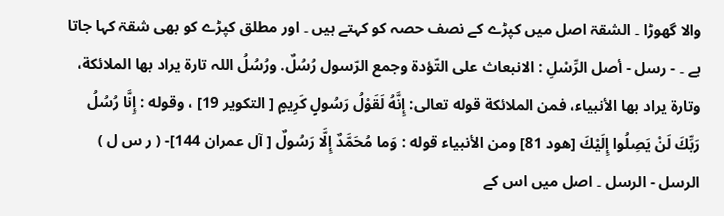والا گھوڑا ۔ الشقۃ اصل میں کپڑے کے نصف حصہ کو کہتے ہیں ۔ اور مطلق کپڑے کو بھی شقۃ کہا جاتا ہے ۔ - رسل - أصل الرِّسْلِ : الانبعاث علی التّؤدة وجمع الرّسول رُسُلٌ. ورُسُلُ اللہ تارة يراد بها الملائكة، وتارة يراد بها الأنبیاء، فمن الملائكة قوله تعالی: إِنَّهُ لَقَوْلُ رَسُولٍ كَرِيمٍ [ التکوير 19] ، وقوله : إِنَّا رُسُلُ رَبِّكَ لَنْ يَصِلُوا إِلَيْكَ [هود 81] ومن الأنبیاء قوله : وَما مُحَمَّدٌ إِلَّا رَسُولٌ [ آل عمران 144]- ( ر س ل ) الرسل - الرسل ۔ اصل میں اس کے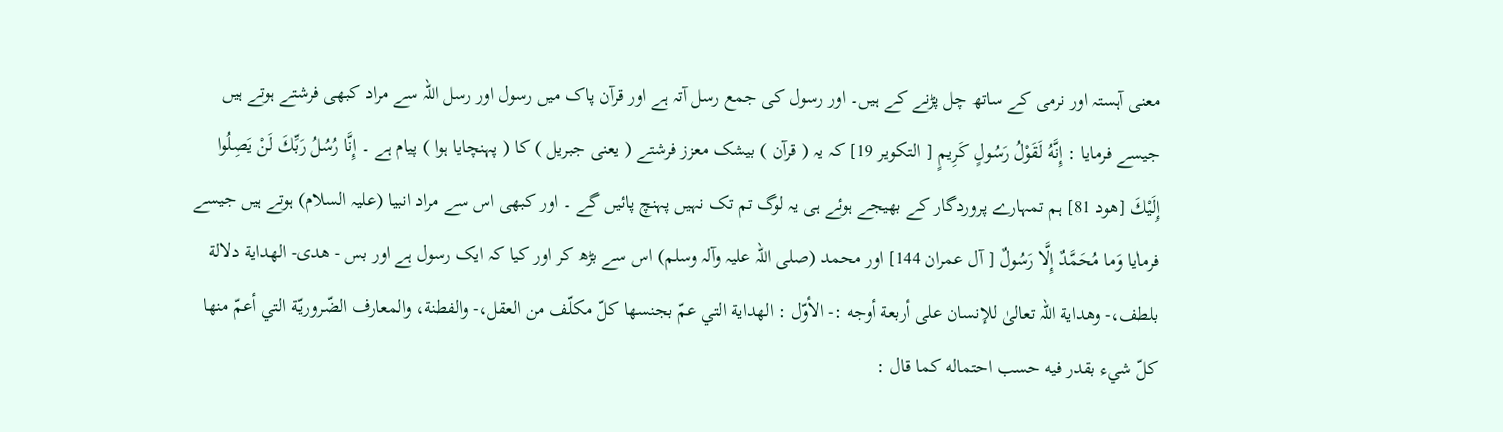معنی آہستہ اور نرمی کے ساتھ چل پڑنے کے ہیں۔ اور رسول کی جمع رسل آتہ ہے اور قرآن پاک میں رسول اور رسل اللہ سے مراد کبھی فرشتے ہوتے ہیں جیسے فرمایا : إِنَّهُ لَقَوْلُ رَسُولٍ كَرِيمٍ [ التکوير 19] کہ یہ ( قرآن ) بیشک معزز فرشتے ( یعنی جبریل ) کا ( پہنچایا ہوا ) پیام ہے ۔ إِنَّا رُسُلُ رَبِّكَ لَنْ يَصِلُوا إِلَيْكَ [هود 81] ہم تمہارے پروردگار کے بھیجے ہوئے ہی یہ لوگ تم تک نہیں پہنچ پائیں گے ۔ اور کبھی اس سے مراد انبیا (علیہ السلام) ہوتے ہیں جیسے فرماٰیا وَما مُحَمَّدٌ إِلَّا رَسُولٌ [ آل عمران 144] اور محمد (صلی اللہ علیہ وآلہ وسلم) اس سے بڑھ کر اور کیا کہ ایک رسول ہے اور بس - هدى- الهداية دلالة بلطف،- وهداية اللہ تعالیٰ للإنسان علی أربعة أوجه :- الأوّل : الهداية التي عمّ بجنسها كلّ مكلّف من العقل،- والفطنة، والمعارف الضّروريّة التي أعمّ منها كلّ شيء بقدر فيه حسب احتماله كما قال :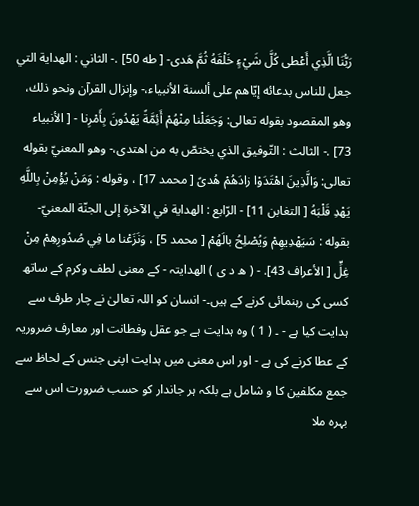رَبُّنَا الَّذِي أَعْطى كُلَّ شَيْءٍ خَلْقَهُ ثُمَّ هَدى- [ طه 50] .- الثاني : الهداية التي جعل للناس بدعائه إيّاهم علی ألسنة الأنبیاء،- وإنزال القرآن ونحو ذلك، وهو المقصود بقوله تعالی: وَجَعَلْنا مِنْهُمْ أَئِمَّةً يَهْدُونَ بِأَمْرِنا - [ الأنبیاء 73] .- الثالث : التّوفیق الذي يختصّ به من اهتدی،- وهو المعنيّ بقوله تعالی: وَالَّذِينَ اهْتَدَوْا زادَهُمْ هُدىً [ محمد 17] ، وقوله : وَمَنْ يُؤْمِنْ بِاللَّهِ يَهْدِ قَلْبَهُ [ التغابن 11] - الرّابع : الهداية في الآخرة إلى الجنّة المعنيّ- بقوله : سَيَهْدِيهِمْ وَيُصْلِحُ بالَهُمْ [ محمد 5] ، وَنَزَعْنا ما فِي صُدُورِهِمْ مِنْ غِلٍّ [ الأعراف 43]. - ( ھ د ی ) الھدایتہ - کے معنی لطف وکرم کے ساتھ کسی کی رہنمائی کرنے کے ہیں۔- انسان کو اللہ تعالیٰ نے چار طرف سے ہدایت کیا ہے - ۔ ( 1 ) وہ ہدایت ہے جو عقل وفطانت اور معارف ضروریہ کے عطا کرنے کی ہے - اور اس معنی میں ہدایت اپنی جنس کے لحاظ سے جمع مکلفین کا و شامل ہے بلکہ ہر جاندار کو حسب ضرورت اس سے بہرہ ملا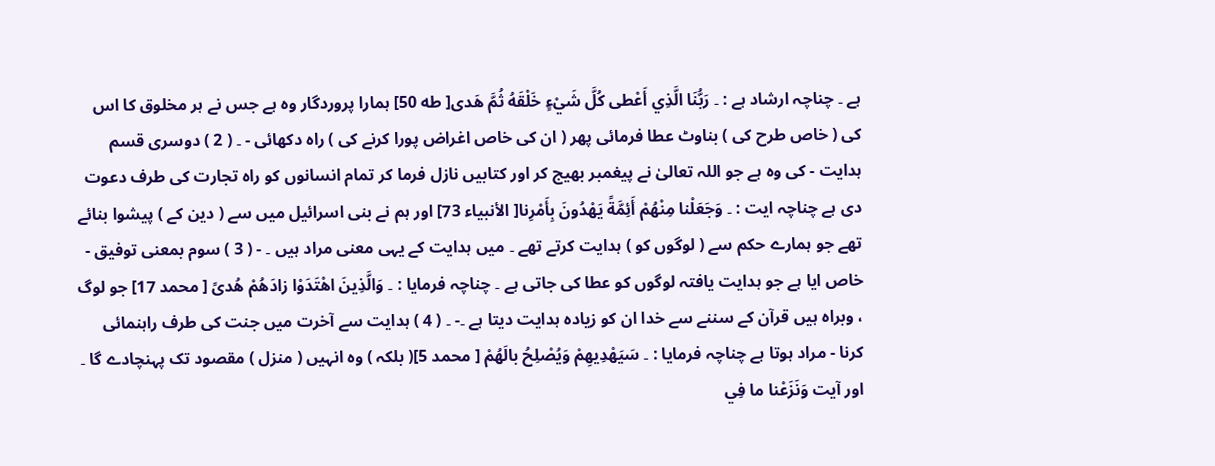ہے ۔ چناچہ ارشاد ہے : ۔ رَبُّنَا الَّذِي أَعْطى كُلَّ شَيْءٍ خَلْقَهُ ثُمَّ هَدى[ طه 50] ہمارا پروردگار وہ ہے جس نے ہر مخلوق کا اس کی ( خاص طرح کی ) بناوٹ عطا فرمائی پھر ( ان کی خاص اغراض پورا کرنے کی ) راہ دکھائی - ۔ ( 2 ) دوسری قسم ہدایت - کی وہ ہے جو اللہ تعالیٰ نے پیغمبر بھیج کر اور کتابیں نازل فرما کر تمام انسانوں کو راہ تجارت کی طرف دعوت دی ہے چناچہ ایت : ۔ وَجَعَلْنا مِنْهُمْ أَئِمَّةً يَهْدُونَ بِأَمْرِنا[ الأنبیاء 73] اور ہم نے بنی اسرائیل میں سے ( دین کے ) پیشوا بنائے تھے جو ہمارے حکم سے ( لوگوں کو ) ہدایت کرتے تھے ۔ میں ہدایت کے یہی معنی مراد ہیں ۔ - ( 3 ) سوم بمعنی توفیق - خاص ایا ہے جو ہدایت یافتہ لوگوں کو عطا کی جاتی ہے ۔ چناچہ فرمایا : ۔ وَالَّذِينَ اهْتَدَوْا زادَهُمْ هُدىً [ محمد 17] جو لوگ ، وبراہ ہیں قرآن کے سننے سے خدا ان کو زیادہ ہدایت دیتا ہے ۔- ۔ ( 4 ) ہدایت سے آخرت میں جنت کی طرف راہنمائی کرنا - مراد ہوتا ہے چناچہ فرمایا : ۔ سَيَهْدِيهِمْ وَيُصْلِحُ بالَهُمْ [ محمد 5]( بلکہ ) وہ انہیں ( منزل ) مقصود تک پہنچادے گا ۔ اور آیت وَنَزَعْنا ما فِي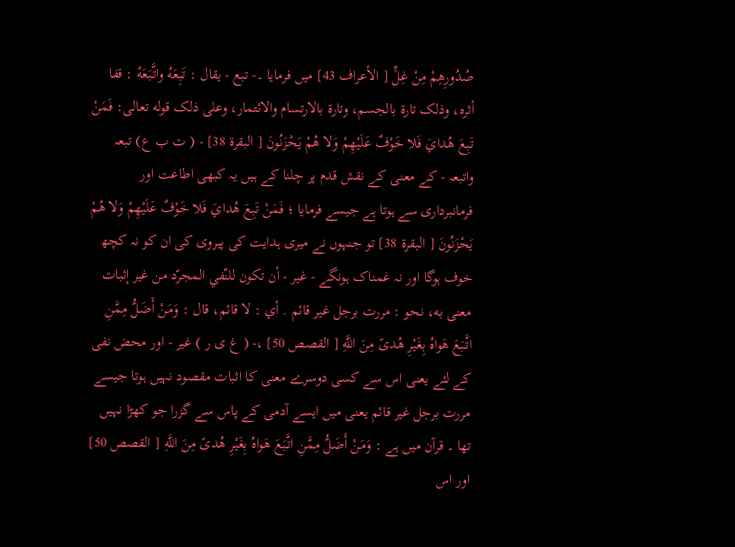صُدُورِهِمْ مِنْ غِلٍّ [ الأعراف 43] میں فرمایا ۔- تبع - يقال : تَبِعَهُ واتَّبَعَهُ : قفا أثره، وذلک تارة بالجسم، وتارة بالارتسام والائتمار، وعلی ذلک قوله تعالی: فَمَنْ تَبِعَ هُدايَ فَلا خَوْفٌ عَلَيْهِمْ وَلا هُمْ يَحْزَنُونَ [ البقرة 38] - ( ت ب ع) تبعہ واتبعہ - کے معنی کے نقش قدم پر چلنا کے ہیں یہ کبھی اطاعت اور فرمانبرداری سے ہوتا ہے جیسے فرمایا ؛ فَمَنْ تَبِعَ هُدايَ فَلا خَوْفٌ عَلَيْهِمْ وَلا هُمْ يَحْزَنُونَ [ البقرة 38] تو جنہوں نے میری ہدایت کی پیروی کی ان کو نہ کچھ خوف ہوگا اور نہ غمناک ہونگے - غير - أن تکون للنّفي المجرّد من غير إثبات معنی به، نحو : مررت برجل غير قائم . أي : لا قائم، قال : وَمَنْ أَضَلُّ مِمَّنِ اتَّبَعَ هَواهُ بِغَيْرِ هُدىً مِنَ اللَّهِ [ القصص 50] ،- ( غ ی ر ) غیر - اور محض نفی کے لئے یعنی اس سے کسی دوسرے معنی کا اثبات مقصود نہیں ہوتا جیسے مررت برجل غیر قائم یعنی میں ایسے آدمی کے پاس سے گزرا جو کھڑا نہیں تھا ۔ قرآن میں ہے : وَمَنْ أَضَلُّ مِمَّنِ اتَّبَعَ هَواهُ بِغَيْرِ هُدىً مِنَ اللَّهِ [ القصص 50] اور اس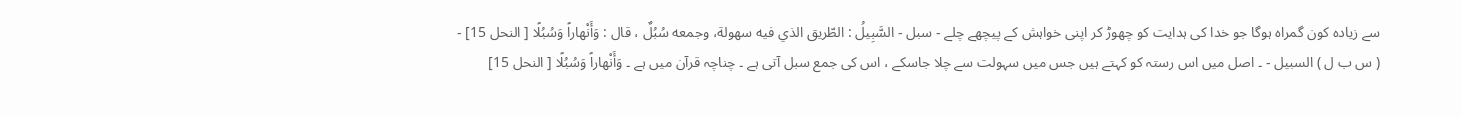سے زیادہ کون گمراہ ہوگا جو خدا کی ہدایت کو چھوڑ کر اپنی خواہش کے پیچھے چلے - سبل - السَّبِيلُ : الطّريق الذي فيه سهولة، وجمعه سُبُلٌ ، قال : وَأَنْهاراً وَسُبُلًا [ النحل 15] - ( س ب ل ) السبیل - ۔ اصل میں اس رستہ کو کہتے ہیں جس میں سہولت سے چلا جاسکے ، اس کی جمع سبل آتی ہے ۔ چناچہ قرآن میں ہے ۔ وَأَنْهاراً وَسُبُلًا [ النحل 15]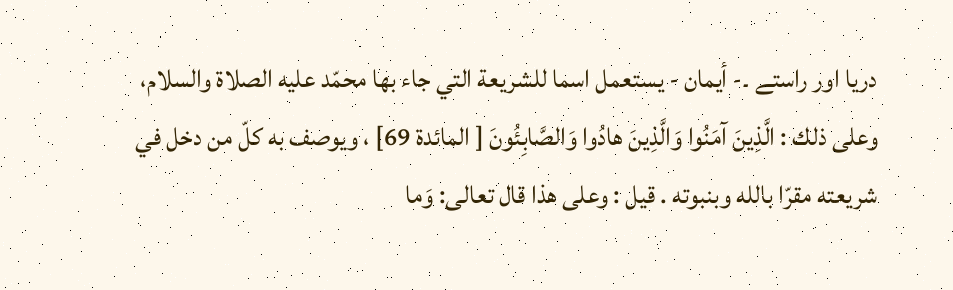دریا اور راستے ۔- أیمان - يستعمل اسما للشریعة التي جاء بها محمّد عليه الصلاة والسلام، وعلی ذلك : الَّذِينَ آمَنُوا وَالَّذِينَ هادُوا وَالصَّابِئُونَ [ المائدة 69] ، ويوصف به كلّ من دخل في شریعته مقرّا بالله وبنبوته . قيل : وعلی هذا قال تعالی: وَما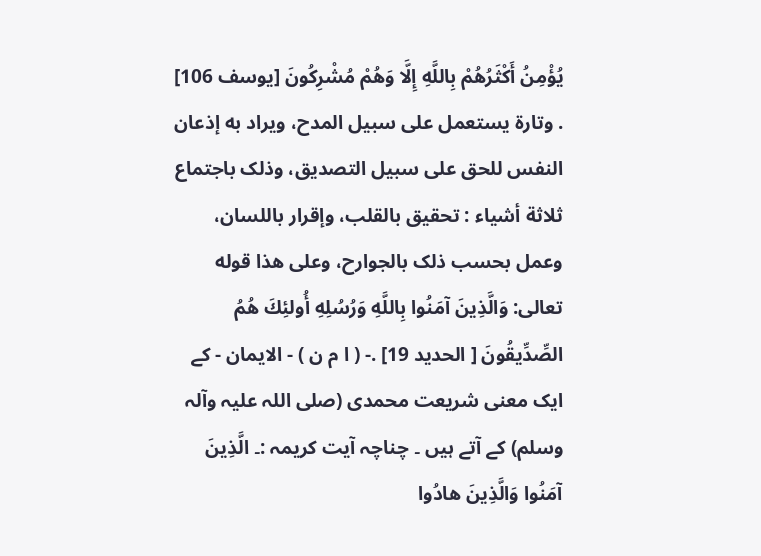يُؤْمِنُ أَكْثَرُهُمْ بِاللَّهِ إِلَّا وَهُمْ مُشْرِكُونَ [يوسف 106] . وتارة يستعمل علی سبیل المدح، ويراد به إذعان النفس للحق علی سبیل التصدیق، وذلک باجتماع ثلاثة أشياء : تحقیق بالقلب، وإقرار باللسان، وعمل بحسب ذلک بالجوارح، وعلی هذا قوله تعالی: وَالَّذِينَ آمَنُوا بِاللَّهِ وَرُسُلِهِ أُولئِكَ هُمُ الصِّدِّيقُونَ [ الحدید 19] .- ( ا م ن ) - الایمان - کے ایک معنی شریعت محمدی (صلی اللہ علیہ وآلہ وسلم) کے آتے ہیں ۔ چناچہ آیت کریمہ :۔ الَّذِينَ آمَنُوا وَالَّذِينَ هادُوا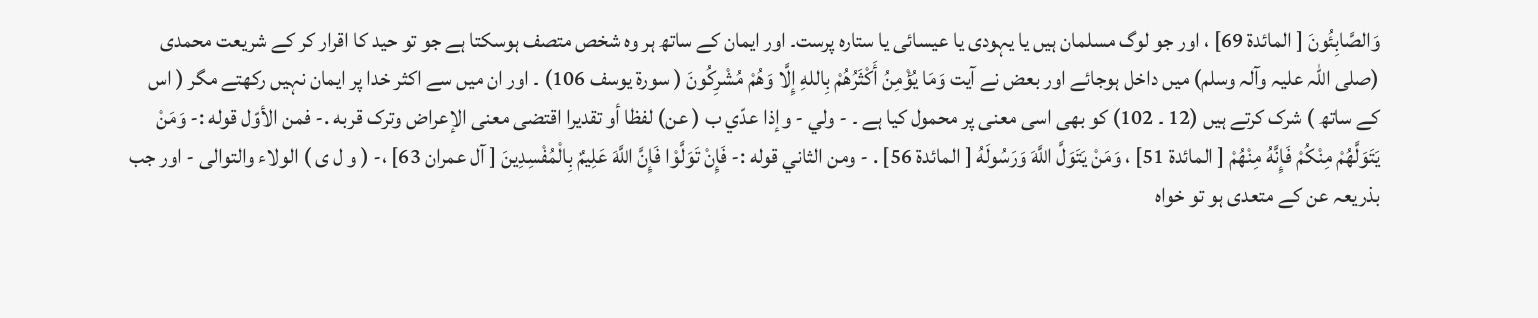وَالصَّابِئُونَ [ المائدة 69] ، اور جو لوگ مسلمان ہیں یا یہودی یا عیسائی یا ستارہ پرست۔ اور ایمان کے ساتھ ہر وہ شخص متصف ہوسکتا ہے جو تو حید کا اقرار کر کے شریعت محمدی (صلی اللہ علیہ وآلہ وسلم) میں داخل ہوجائے اور بعض نے آیت وَمَا يُؤْمِنُ أَكْثَرُهُمْ بِاللهِ إِلَّا وَهُمْ مُشْرِكُونَ ( سورة يوسف 106) ۔ اور ان میں سے اکثر خدا پر ایمان نہیں رکھتے مگر ( اس کے ساتھ ) شرک کرتے ہیں (12 ۔ 102) کو بھی اسی معنی پر محمول کیا ہے ۔ - ولي - وإذا عدّي ب ( عن) لفظا أو تقدیرا اقتضی معنی الإعراض وترک قربه .- فمن الأوّل قوله :- وَمَنْ يَتَوَلَّهُمْ مِنْكُمْ فَإِنَّهُ مِنْهُمْ [ المائدة 51] ، وَمَنْ يَتَوَلَّ اللَّهَ وَرَسُولَهُ [ المائدة 56] . - ومن الثاني قوله :- فَإِنْ تَوَلَّوْا فَإِنَّ اللَّهَ عَلِيمٌ بِالْمُفْسِدِينَ [ آل عمران 63] ،- ( و ل ی ) الولاء والتوالی - اور جب بذریعہ عن کے متعدی ہو تو خواہ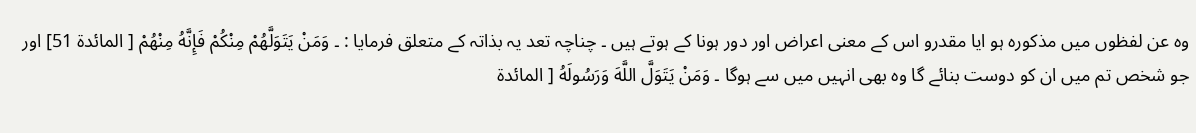وہ عن لفظوں میں مذکورہ ہو ایا مقدرو اس کے معنی اعراض اور دور ہونا کے ہوتے ہیں ۔ چناچہ تعد یہ بذاتہ کے متعلق فرمایا : ۔ وَمَنْ يَتَوَلَّهُمْ مِنْكُمْ فَإِنَّهُ مِنْهُمْ [ المائدة 51] اور جو شخص تم میں ان کو دوست بنائے گا وہ بھی انہیں میں سے ہوگا ۔ وَمَنْ يَتَوَلَّ اللَّهَ وَرَسُولَهُ [ المائدة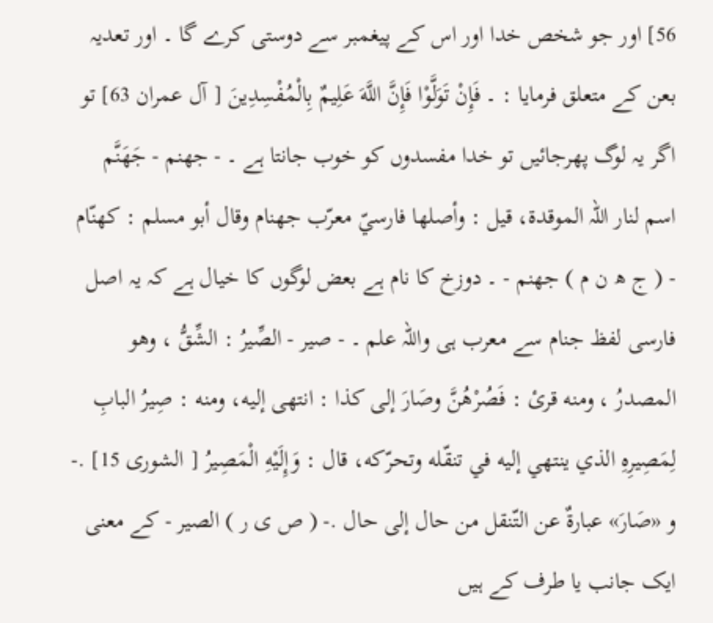56] اور جو شخص خدا اور اس کے پیغمبر سے دوستی کرے گا ۔ اور تعدیہ بعن کے متعلق فرمایا : ۔ فَإِنْ تَوَلَّوْا فَإِنَّ اللَّهَ عَلِيمٌ بِالْمُفْسِدِينَ [ آل عمران 63] تو اگر یہ لوگ پھرجائیں تو خدا مفسدوں کو خوب جانتا ہے ۔ - جهنم - جَهَنَّم اسم لنار اللہ الموقدة، قيل : وأصلها فارسيّ معرّب جهنام وقال أبو مسلم : كهنّام - ( ج ھ ن م ) جھنم - ۔ دوزخ کا نام ہے بعض لوگوں کا خیال ہے کہ یہ اصل فارسی لفظ جنام سے معرب ہی واللہ علم ۔ - صير - الصِّيرُ : الشِّقُّ ، وهو المصدرُ ، ومنه قرئ : فَصُرْهُنَّ وصَارَ إلى كذا : انتهى إليه، ومنه : صِيرُ البابِ لِمَصِيرِهِ الذي ينتهي إليه في تنقّله وتحرّكه، قال : وَإِلَيْهِ الْمَصِيرُ [ الشوری 15] .- و «صَارَ» عبارةٌ عن التّنقل من حال إلى حال .- ( ص ی ر ) الصیر - کے معنی ایک جانب یا طرف کے ہیں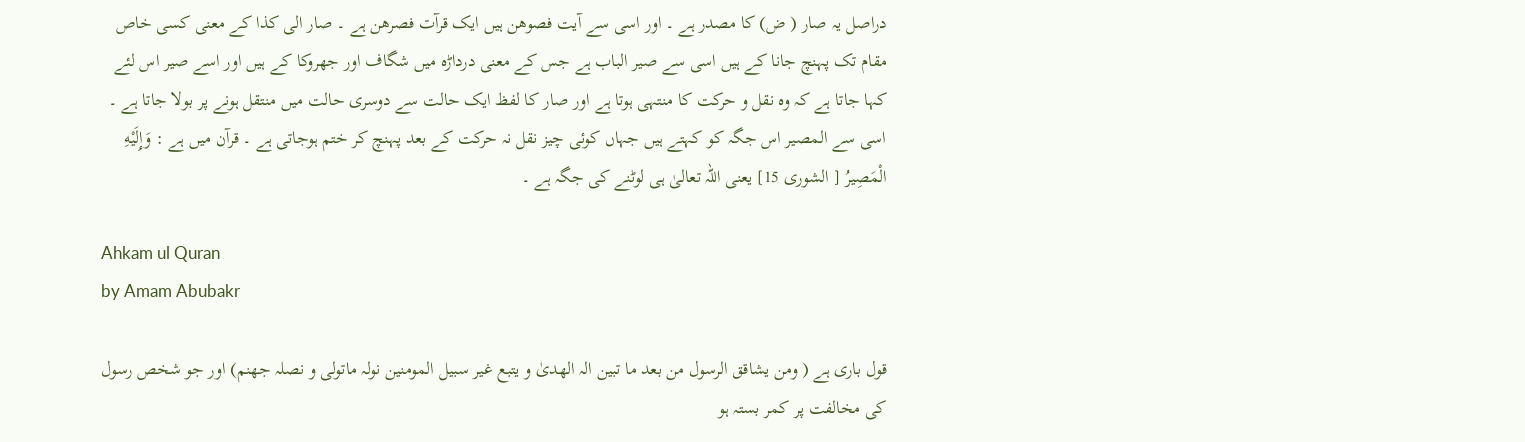دراصل یہ صار ( ض) کا مصدر ہے ۔ اور اسی سے آیت فصوھن ہیں ایک قرآت فصرھن ہے ۔ صار الی کذا کے معنی کسی خاص مقام تک پہنچ جانا کے ہیں اسی سے صیر الباب ہے جس کے معنی درداڑہ میں شگاف اور جھروکا کے ہیں اور اسے صیر اس لئے کہا جاتا ہے کہ وہ نقل و حرکت کا منتہی ہوتا ہے اور صار کا لفظ ایک حالت سے دوسری حالت میں منتقل ہونے پر بولا جاتا ہے ۔ اسی سے المصیر اس جگہ کو کہتے ہیں جہاں کوئی چیز نقل نہ حرکت کے بعد پہنچ کر ختم ہوجاتی ہے ۔ قرآن میں ہے : وَإِلَيْهِ الْمَصِيرُ [ الشوری 15] یعنی اللہ تعالیٰ ہی لوٹنے کی جگہ ہے ۔

Ahkam ul Quran
by Amam Abubakr

قول باری ہے ( ومن یشاقق الرسول من بعد ما تبین الہ الھدیٰ و یتبع غیر سبیل المومنین نولہ ماتولی و نصلہ جھنم) اور جو شخص رسول کی مخالفت پر کمر بستہ ہو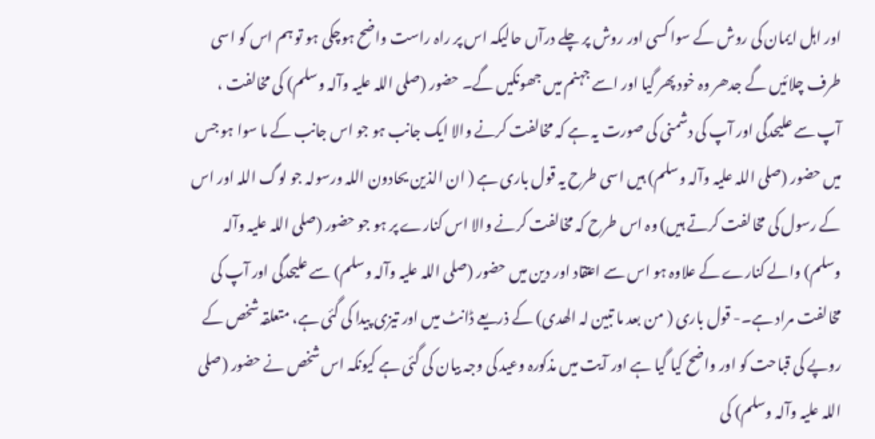اور اہل ایمان کی روش کے سوا کسی اور روش پر چلے درآں حالیکہ اس پر راہ راست واضح ہوچکی ہو تو ہم اس کو اسی طرف چلائیں گے جدھر وہ خود پھر گیا اور اسے جہنم میں جھونکیں گے۔ حضور (صلی اللہ علیہ وآلہ وسلم) کی مخالفت ، آپ سے علیحدگی اور آپ کی دشمنی کی صورت یہ ہے کہ مخالفت کرنے والا ایک جانب ہو جو اس جانب کے ما سوا ہو جس میں حضور (صلی اللہ علیہ وآلہ وسلم) ہیں اسی طرح یہ قول باری ہے ( ان الذین یحادون اللہ ورسولہ جو لوگ اللہ اور اس کے رسول کی مخالفت کرتے ہیں) وہ اس طرح کہ مخالفت کرنے والا اس کنارے پر ہو جو حضور (صلی اللہ علیہ وآلہ وسلم) والے کنارے کے علاوہ ہو اس سے اعتقاد اور دین میں حضور (صلی اللہ علیہ وآلہ وسلم) سے علیحدگی اور آپ کی مخالفت مراد ہے۔- قول باری ( من بعد ما تبین لہ الھدی) کے ذریعے ڈانٹ میں اور تیزی پیدا کی گئی ہے، متعلقہ شخص کے روپے کی قباحت کو اور واضح کیا گیا ہے اور آیت میں مذکورہ وعید کی وجہ بیان کی گئی ہے کیونکہ اس شخص نے حضور (صلی اللہ علیہ وآلہ وسلم) کی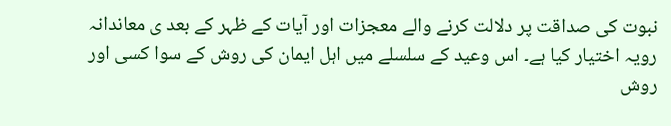نبوت کی صداقت پر دلالت کرنے والے معجزات اور آیات کے ظہر کے بعد ی معاندانہ رویہ اختیار کیا ہے۔ اس وعید کے سلسلے میں اہل ایمان کی روش کے سوا کسی اور روش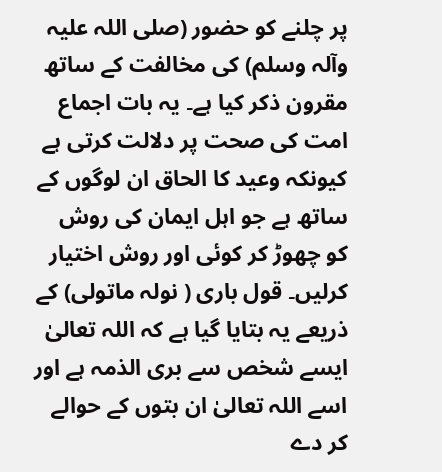پر چلنے کو حضور (صلی اللہ علیہ وآلہ وسلم) کی مخالفت کے ساتھ مقرون ذکر کیا ہے۔ یہ بات اجماع امت کی صحت پر دلالت کرتی ہے کیونکہ وعید کا الحاق ان لوگوں کے ساتھ ہے جو اہل ایمان کی روش کو چھوڑ کر کوئی اور روش اختیار کرلیں۔ قول باری ( نولہ ماتولی) کے ذریعے یہ بتایا گیا ہے کہ اللہ تعالیٰ ایسے شخص سے بری الذمہ ہے اور اسے اللہ تعالیٰ ان بتوں کے حوالے کر دے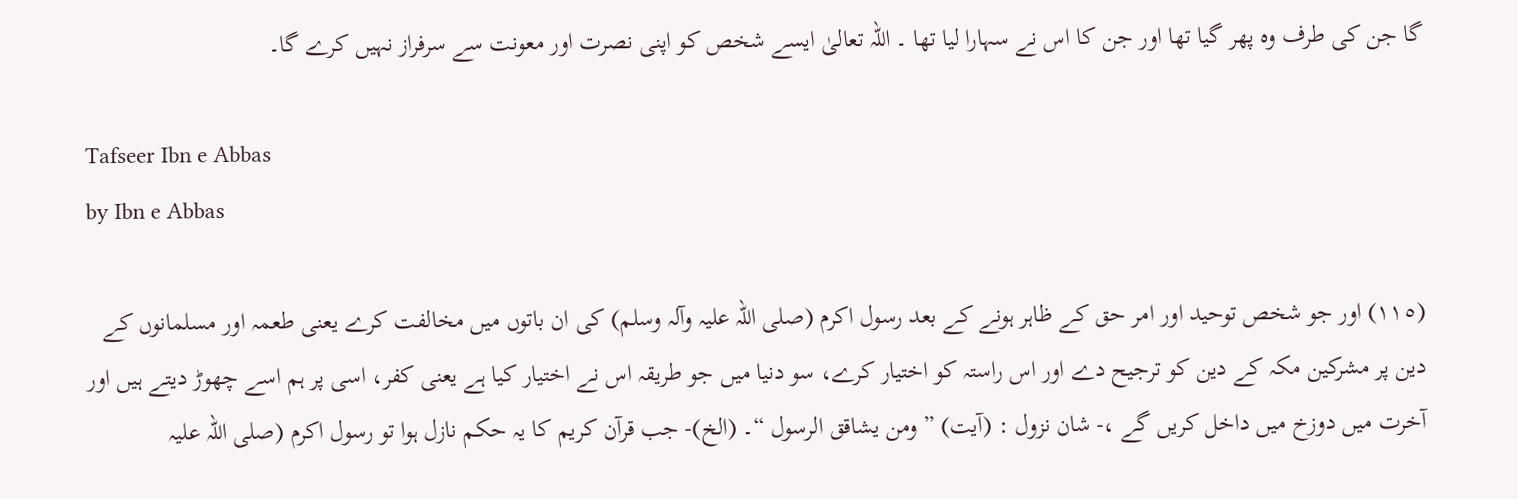گا جن کی طرف وہ پھر گیا تھا اور جن کا اس نے سہارا لیا تھا ۔ اللہ تعالیٰ ایسے شخص کو اپنی نصرت اور معونت سے سرفراز نہیں کرے گا۔

Tafseer Ibn e Abbas
by Ibn e Abbas

(١١٥) اور جو شخص توحید اور امر حق کے ظاہر ہونے کے بعد رسول اکرم (صلی اللہ علیہ وآلہ وسلم) کی ان باتوں میں مخالفت کرے یعنی طعمہ اور مسلمانوں کے دین پر مشرکین مکہ کے دین کو ترجیح دے اور اس راستہ کو اختیار کرے، سو دنیا میں جو طریقہ اس نے اختیار کیا ہے یعنی کفر، اسی پر ہم اسے چھوڑ دیتے ہیں اور آخرت میں دوزخ میں داخل کریں گے ،- شان نزول : (آیت) ” ومن یشاقق الرسول “۔ (الخ)- جب قرآن کریم کا یہ حکم نازل ہوا تو رسول اکرم (صلی اللہ علیہ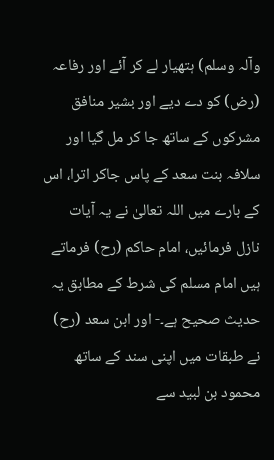وآلہ وسلم) ہتھیار لے کر آئے اور رفاعہ (رض) کو دے دیے اور بشیر منافق مشرکوں کے ساتھ جا کر مل گیا اور سلافہ بنت سعد کے پاس جاکر اترا، اس کے بارے میں اللہ تعالیٰ نے یہ آیات نازل فرمائیں، امام حاکم (رح) فرماتے ہیں امام مسلم کی شرط کے مطابق یہ حدیث صحیح ہے۔- اور ابن سعد (رح) نے طبقات میں اپنی سند کے ساتھ محمود بن لبید سے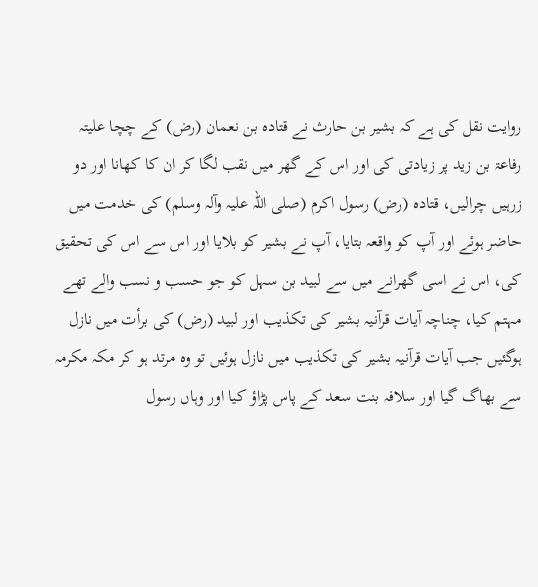روایت نقل کی ہے کہ بشیر بن حارث نے قتادہ بن نعمان (رض) کے چچا علیتہ رفاعۃ بن زید پر زیادتی کی اور اس کے گھر میں نقب لگا کر ان کا کھانا اور دو زرہیں چرالیں، قتادہ (رض) رسول اکرم (صلی اللہ علیہ وآلہ وسلم) کی خدمت میں حاضر ہوئے اور آپ کو واقعہ بتایا، آپ نے بشیر کو بلایا اور اس سے اس کی تحقیق کی، اس نے اسی گھرانے میں سے لبید بن سہل کو جو حسب و نسب والے تھے مہتم کیا، چناچہ آیات قرآنیہ بشیر کی تکذیب اور لبید (رض) کی برأت میں نازل ہوگئیں جب آیات قرآنیہ بشیر کی تکذیب میں نازل ہوئیں تو وہ مرتد ہو کر مکہ مکرمہ سے بھاگ گیا اور سلافہ بنت سعد کے پاس پڑاؤ کیا اور وہاں رسول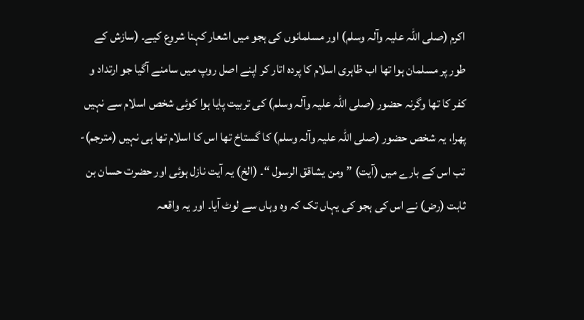اکرم (صلی اللہ علیہ وآلہ وسلم) اور مسلمانوں کی ہجو میں اشعار کہنا شروع کیے۔ (سازش کے طور پر مسلمان ہوا تھا اب ظاہری اسلام کا پردہ اتار کر اپنے اصل روپ میں سامنے آگیا جو ارتداد و کفر کا تھا وگرنہ حضور (صلی اللہ علیہ وآلہ وسلم) کی تربیت پایا ہوا کوئی شخص اسلام سے نہیں پھرا، یہ شخص حضور (صلی اللہ علیہ وآلہ وسلم) کا گستاخ تھا اس کا اسلام تھا ہی نہیں (مترجم)- تب اس کے بارے میں (آیت) ” ومن یشاقق الرسول “۔ (الخ) یہ آیت نازل ہوئی اور حضرت حسان بن ثابت (رض) نے اس کی ہجو کی یہاں تک کہ وہ وہاں سے لوٹ آیا۔ اور یہ واقعہ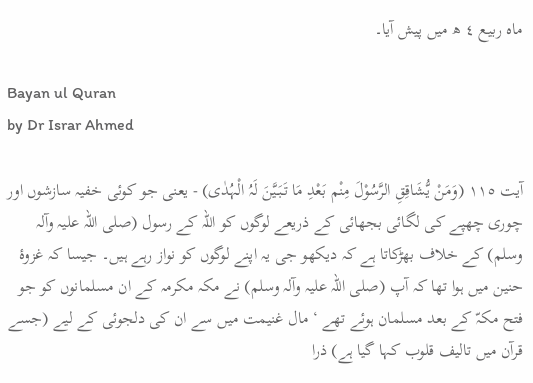ماہ ربیع ٤ ھ میں پیش آیا۔

Bayan ul Quran
by Dr Israr Ahmed

آیت ١١٥ (وَمَنْ یُّشَاقِقِ الرَّسُوْلَ مِنْم بَعْدِ مَا تَبَیَّنَ لَہُ الْہُدٰی) - یعنی جو کوئی خفیہ سازشوں اور چوری چھپے کی لگائی بجھائی کے ذریعے لوگوں کو اللہ کے رسول (صلی اللہ علیہ وآلہ وسلم) کے خلاف بھڑکاتا ہے کہ دیکھو جی یہ اپنے لوگوں کو نواز رہے ہیں۔ جیسا کہ غزوۂ حنین میں ہوا تھا کہ آپ (صلی اللہ علیہ وآلہ وسلم) نے مکہ مکرمہ کے ان مسلمانوں کو جو فتح مکہّ کے بعد مسلمان ہوئے تھے ‘ مال غنیمت میں سے ان کی دلجوئی کے لیے (جسے قرآن میں تالیف قلوب کہا گیا ہے) ذرا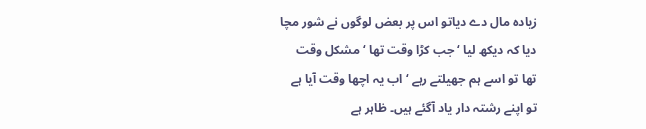زیادہ مال دے دیاتو اس پر بعض لوگوں نے شور مچا دیا کہ دیکھ لیا ‘ جب کڑا وقت تھا ‘ مشکل وقت تھا تو اسے ہم جھیلتے رہے ‘ اب یہ اچھا وقت آیا ہے تو اپنے رشتہ دار یاد آگئے ہیں۔ ظاہر ہے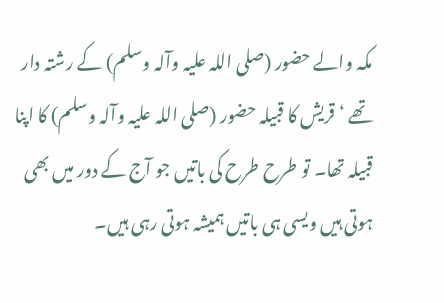مکہ والے حضور (صلی اللہ علیہ وآلہ وسلم) کے رشتہ دار تھے ‘ قریش کا قبیلہ حضور (صلی اللہ علیہ وآلہ وسلم) کا اپنا قبیلہ تھا۔ تو طرح طرح کی باتیں جو آج کے دور میں بھی ہوتی ہیں ویسی ہی باتیں ہمیشہ ہوتی رہی ہیں۔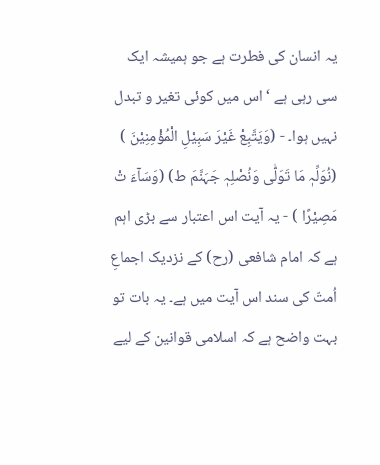یہ انسان کی فطرت ہے جو ہمیشہ ایک سی رہی ہے ‘ اس میں کوئی تغیر و تبدل نہیں ہوا۔ - (وَیَتَّبِعْ غَیْرَ سَبِیْلِ الْمُؤْمِنِیْنَ ) (نُوَلِّہٖ مَا تَوَلّٰی وَنُصْلِہٖ جَہَنَّمَ ط) (وَسَآءَ تْ مَصِیْرًا ) - یہ آیت اس اعتبار سے بڑی اہم ہے کہ امام شافعی (رح) کے نزدیک اجماعِ اُمتّ کی سند اس آیت میں ہے۔ یہ بات تو بہت واضح ہے کہ اسلامی قوانین کے لیے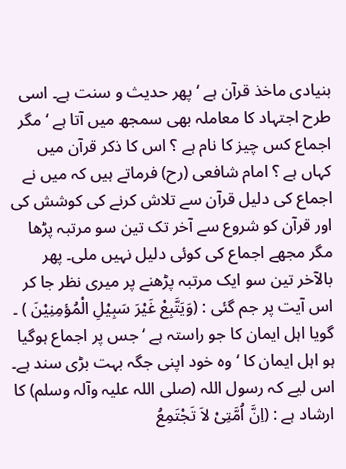بنیادی ماخذ قرآن ہے ‘ پھر حدیث و سنت ہے۔ اسی طرح اجتہاد کا معاملہ بھی سمجھ میں آتا ہے ‘ مگر اجماع کس چیز کا نام ہے ؟ اس کا ذکر قرآن میں کہاں ہے ؟ امام شافعی (رح) فرماتے ہیں کہ میں نے اجماع کی دلیل قرآن سے تلاش کرنے کی کوشش کی اور قرآن کو شروع سے آخر تک تین سو مرتبہ پڑھا مگر مجھے اجماع کی کوئی دلیل نہیں ملی۔ پھر بالآخر تین سو ایک مرتبہ پڑھنے پر میری نظر جا کر اس آیت پر جم گئی : (وَیَتَّبِعْ غَیْرَ سَبِیْلِ الْمُؤمِنِیْنَ ) ۔ گویا اہل ایمان کا جو راستہ ہے ‘ جس پر اجماع ہوگیا ہو اہل ایمان کا ‘ وہ خود اپنی جگہ بہت بڑی سند ہے۔ اس لیے کہ رسول اللہ (صلی اللہ علیہ وآلہ وسلم) کا ارشاد ہے : (اِنَّ اُمَّتِیْ لاَ تَجْتَمِعُ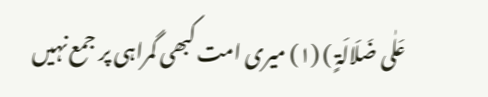عَلٰی ضَلَالَۃٍ ) (١) میری امت کبھی گمراہی پر جمع نہیں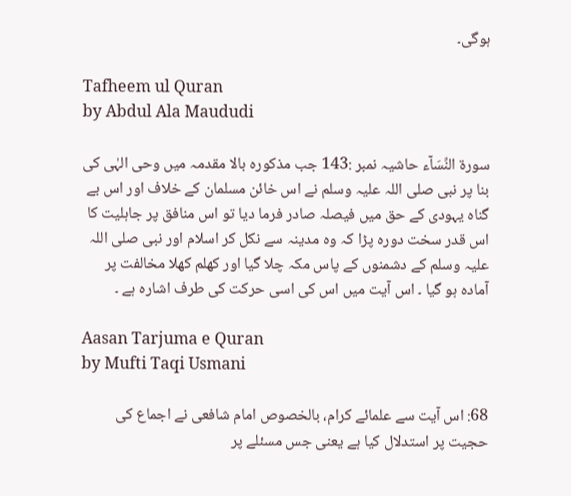ہوگی۔

Tafheem ul Quran
by Abdul Ala Maududi

سورة النِّسَآء حاشیہ نمبر :143 جب مذکورہ بالا مقدمہ میں وحی الہٰی کی بنا پر نبی صلی اللہ علیہ وسلم نے اس خائن مسلمان کے خلاف اور اس بے گناہ یہودی کے حق میں فیصلہ صادر فرما دیا تو اس منافق پر جاہلیت کا اس قدر سخت دورہ پڑا کہ وہ مدینہ سے نکل کر اسلام اور نبی صلی اللہ علیہ وسلم کے دشمنوں کے پاس مکہ چلا گیا اور کھلم کھلا مخالفت پر آمادہ ہو گیا ۔ اس آیت میں اس کی اسی حرکت کی طرف اشارہ ہے ۔

Aasan Tarjuma e Quran
by Mufti Taqi Usmani

68: اس آیت سے علمائے کرام، بالخصوص امام شافعی نے اجماع کی حجیت پر استدلال کیا ہے یعنی جس مسئلے پر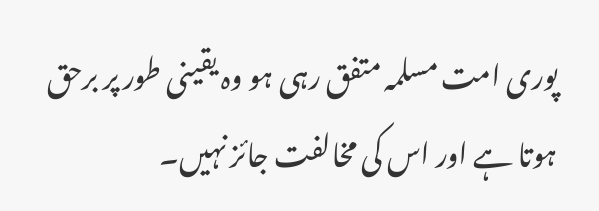پوری امت مسلمہ متفق رہی ہو وہ یقینی طور پر برحق ہوتا ہے اور اس کی مخالفت جائز نہیں۔